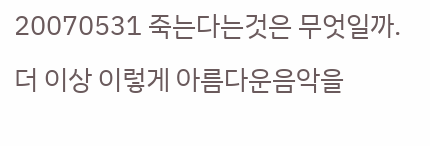20070531 죽는다는것은 무엇일까.
더 이상 이렇게 아름다운음악을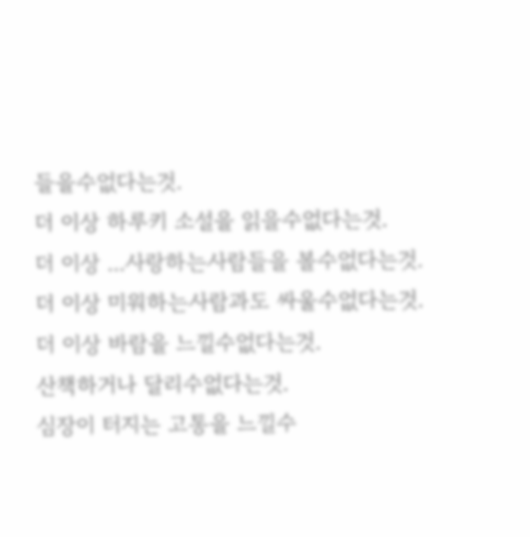들을수없다는것.
더 이상 하루키 소설을 읽을수없다는것.
더 이상 ...사랑하는사람들을 볼수없다는것.
더 이상 미워하는사람과도 싸울수없다는것.
더 이상 바람을 느낄수없다는것.
산책하거나 달리수없다는것.
심장이 터지는 고통을 느낄수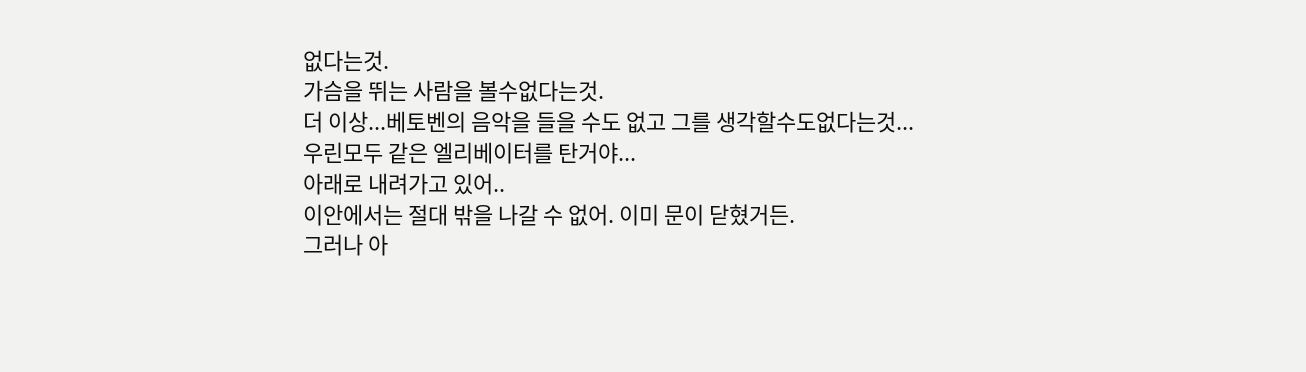없다는것.
가슴을 뛰는 사람을 볼수없다는것.
더 이상...베토벤의 음악을 들을 수도 없고 그를 생각할수도없다는것...
우린모두 같은 엘리베이터를 탄거야...
아래로 내려가고 있어..
이안에서는 절대 밖을 나갈 수 없어. 이미 문이 닫혔거든.
그러나 아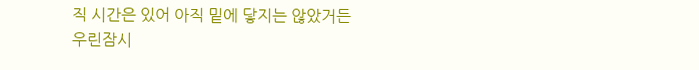직 시간은 있어 아직 밑에 닿지는 않았거든
우린잠시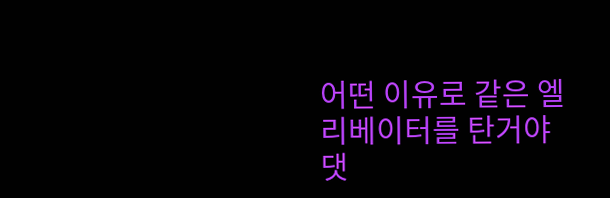어떤 이유로 같은 엘리베이터를 탄거야
댓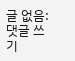글 없음:
댓글 쓰기